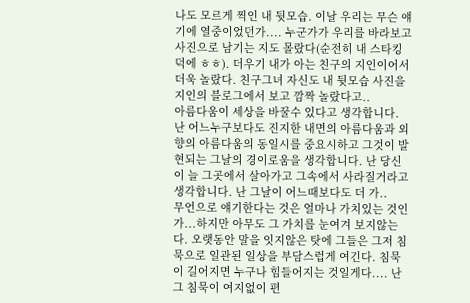나도 모르게 찍인 내 뒷모습. 이날 우리는 무슨 얘기에 열중이었던가.... 누군가가 우리를 바라보고 사진으로 남기는 지도 몰랐다(순전히 내 스타킹 덕에 ㅎㅎ). 더우기 내가 아는 친구의 지인이어서 더욱 놀랐다. 친구그녀 자신도 내 뒷모습 사진을 지인의 블로그에서 보고 깜짝 놀랐다고..
아름다움이 세상을 바꿀수 있다고 생각합니다. 난 어느누구보다도 진지한 내면의 아름다움과 외향의 아름다움의 동일시를 중요시하고 그것이 발현되는 그날의 경이로움을 생각합니다. 난 당신이 늘 그곳에서 살아가고 그속에서 사라질거라고 생각합니다. 난 그날이 어느때보다도 더 가..
무언으로 얘기한다는 것은 얼마나 가치있는 것인가...하지만 아무도 그 가치를 눈여겨 보지않는다. 오랫동안 말을 잇지않은 탓에 그들은 그저 침묵으로 일관된 일상을 부담스럽게 여긴다. 침묵이 길어지면 누구나 힘들어지는 것일게다.... 난 그 침묵이 여지없이 편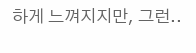하게 느껴지지만, 그런..